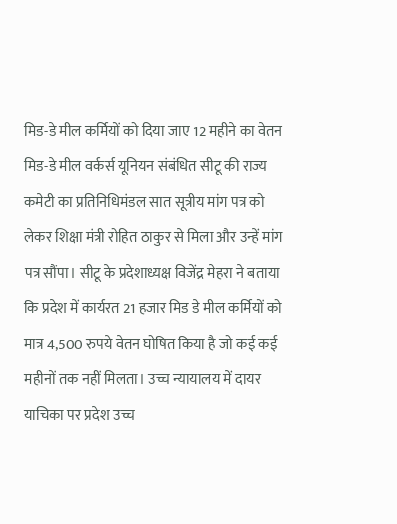मिड-डे मील कर्मियों को दिया जाए 12 महीने का वेतन
मिड-डे मील वर्कर्स यूनियन संबंधित सीटू की राज्य कमेटी का प्रतिनिधिमंडल सात सूत्रीय मांग पत्र को लेकर शिक्षा मंत्री रोहित ठाकुर से मिला और उन्हें मांग पत्र सौंपा। सीटू के प्रदेशाध्यक्ष विजेंद्र मेहरा ने बताया कि प्रदेश में कार्यरत 21 हजार मिड डे मील कर्मियों को मात्र 4,500 रुपये वेतन घोषित किया है जो कई कई महीनों तक नहीं मिलता। उच्च न्यायालय में दायर याचिका पर प्रदेश उच्च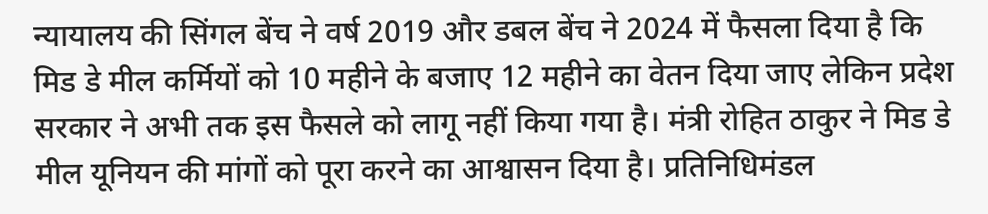न्यायालय की सिंगल बेंच ने वर्ष 2019 और डबल बेंच ने 2024 में फैसला दिया है कि मिड डे मील कर्मियों को 10 महीने के बजाए 12 महीने का वेतन दिया जाए लेकिन प्रदेश सरकार ने अभी तक इस फैसले को लागू नहीं किया गया है। मंत्री रोहित ठाकुर ने मिड डे मील यूनियन की मांगों को पूरा करने का आश्वासन दिया है। प्रतिनिधिमंडल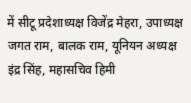में सीटू प्रदेशाध्यक्ष विजेंद्र मेहरा, उपाध्यक्ष जगत राम, बालक राम, यूनियन अध्यक्ष इंद्र सिंह, महासचिव हिमी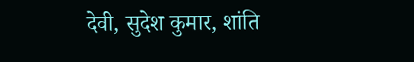देवी, सुदेश कुमार, शांति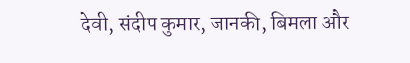देवी, संदीप कुमार, जानकी, बिमला और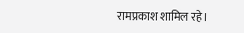रामप्रकाश शामिल रहे।